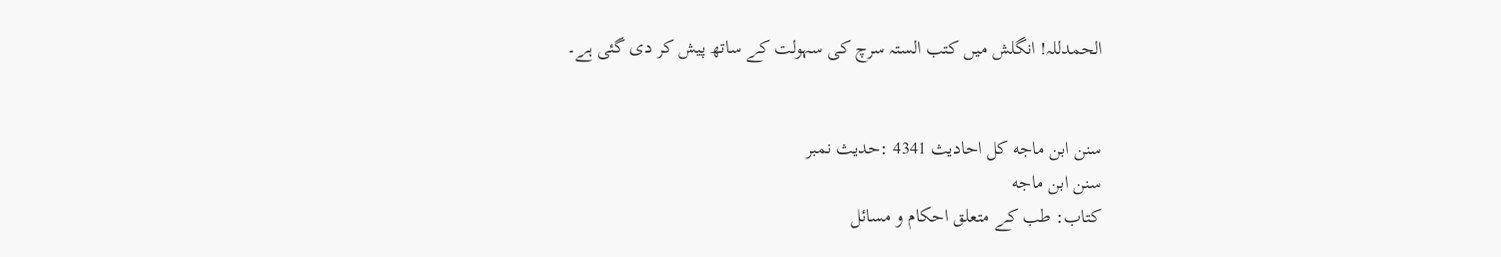الحمدللہ! انگلش میں کتب الستہ سرچ کی سہولت کے ساتھ پیش کر دی گئی ہے۔


سنن ابن ماجه کل احادیث 4341 :حدیث نمبر
سنن ابن ماجه
کتاب: طب کے متعلق احکام و مسائل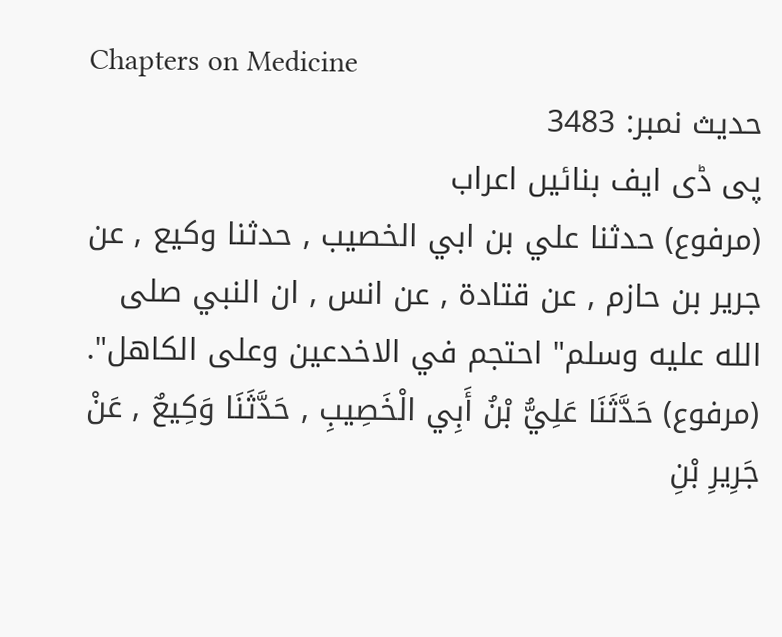Chapters on Medicine
حدیث نمبر: 3483
پی ڈی ایف بنائیں اعراب
(مرفوع) حدثنا علي بن ابي الخصيب , حدثنا وكيع , عن جرير بن حازم , عن قتادة , عن انس , ان النبي صلى الله عليه وسلم" احتجم في الاخدعين وعلى الكاهل".
(مرفوع) حَدَّثَنَا عَلِيُّ بْنُ أَبِي الْخَصِيبِ , حَدَّثَنَا وَكِيعٌ , عَنْ جَرِيرِ بْنِ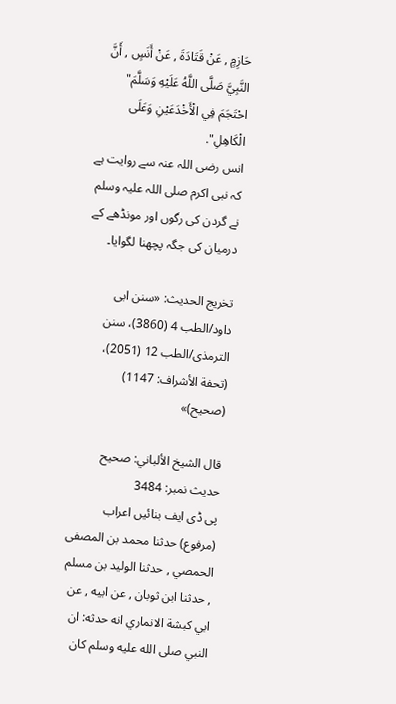حَازِمٍ , عَنْ قَتَادَةَ , عَنْ أَنَسٍ , أَنَّ النَّبِيَّ صَلَّى اللَّهُ عَلَيْهِ وَسَلَّمَ" احْتَجَمَ فِي الْأَخْدَعَيْنِ وَعَلَى الْكَاهِلِ".
انس رضی اللہ عنہ سے روایت ہے کہ نبی اکرم صلی اللہ علیہ وسلم نے گردن کی رگوں اور مونڈھے کے درمیان کی جگہ پچھنا لگوایا۔

تخریج الحدیث: «سنن ابی داود/الطب 4 (3860)، سنن الترمذی/الطب 12 (2051)، (تحفة الأشراف: 1147) (صحیح)»

قال الشيخ الألباني: صحيح
حدیث نمبر: 3484
پی ڈی ایف بنائیں اعراب
(مرفوع) حدثنا محمد بن المصفى الحمصي , حدثنا الوليد بن مسلم , حدثنا ابن ثوبان , عن ابيه , عن ابي كبشة الانماري انه حدثه: ان النبي صلى الله عليه وسلم كان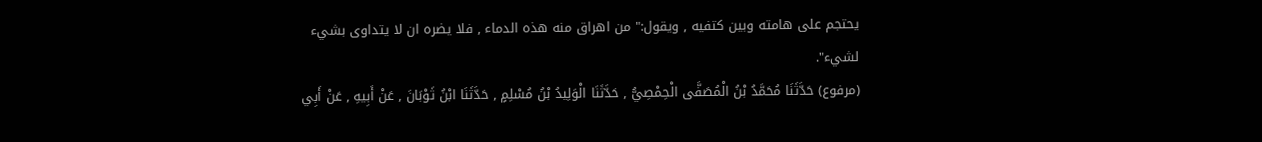يحتجم على هامته وبين كتفيه , ويقول:" من اهراق منه هذه الدماء , فلا يضره ان لا يتداوى بشيء لشيء".
(مرفوع) حَدَّثَنَا مُحَمَّدُ بْنُ الْمُصَفَّى الْحِمْصِيُّ , حَدَّثَنَا الْوَلِيدُ بْنُ مُسْلِمٍ , حَدَّثَنَا ابْنُ ثَوْبَانَ , عَنْ أَبِيهِ , عَنْ أَبِي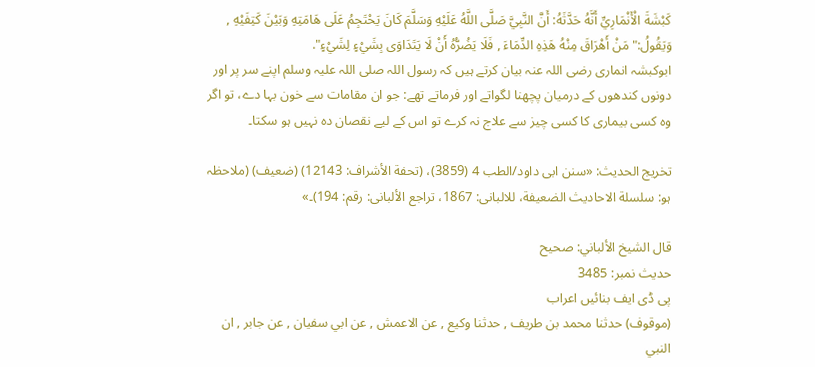كَبْشَةَ الْأَنْمَارِيِّ أَنَّهُ حَدَّثَهُ: أَنَّ النَّبِيَّ صَلَّى اللَّهُ عَلَيْهِ وَسَلَّمَ كَانَ يَحْتَجِمُ عَلَى هَامَتِهِ وَبَيْنَ كَتِفَيْهِ , وَيَقُولُ:" مَنْ أَهْرَاقَ مِنْهُ هَذِهِ الدِّمَاءَ , فَلَا يَضُرُّهُ أَنْ لَا يَتَدَاوَى بِشَيْءٍ لِشَيْءٍ".
ابوکبشہ انماری رضی اللہ عنہ بیان کرتے ہیں کہ رسول اللہ صلی اللہ علیہ وسلم اپنے سر پر اور دونوں کندھوں کے درمیان پچھنا لگواتے اور فرماتے تھے: جو ان مقامات سے خون بہا دے، تو اگر وہ کسی بیماری کا کسی چیز سے علاج نہ کرے تو اس کے لیے نقصان دہ نہیں ہو سکتا۔

تخریج الحدیث: «سنن ابی داود/الطب 4 (3859)، (تحفة الأشراف: 12143) (ضعیف) (ملاحظہ ہو: سلسلة الاحادیث الضعیفة، للالبانی: 1867، تراجع الألبانی: رقم: 194)۔»

قال الشيخ الألباني: صحيح
حدیث نمبر: 3485
پی ڈی ایف بنائیں اعراب
(موقوف) حدثنا محمد بن طريف , حدثنا وكيع , عن الاعمش , عن ابي سفيان , عن جابر , ان النبي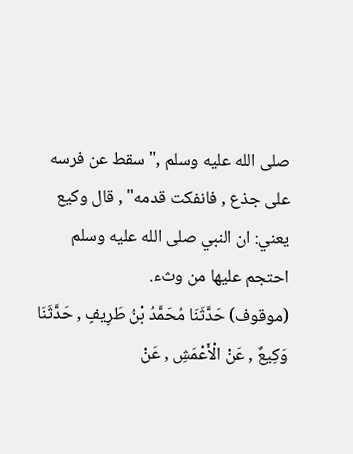صلى الله عليه وسلم ," سقط عن فرسه على جذع , فانفكت قدمه" , قال وكيع يعني: ان النبي صلى الله عليه وسلم احتجم عليها من وثء.
(موقوف) حَدَّثَنَا مُحَمَّدُ بْنُ طَرِيفٍ , حَدَّثَنَا وَكِيعٌ , عَنْ الْأَعْمَشِ , عَنْ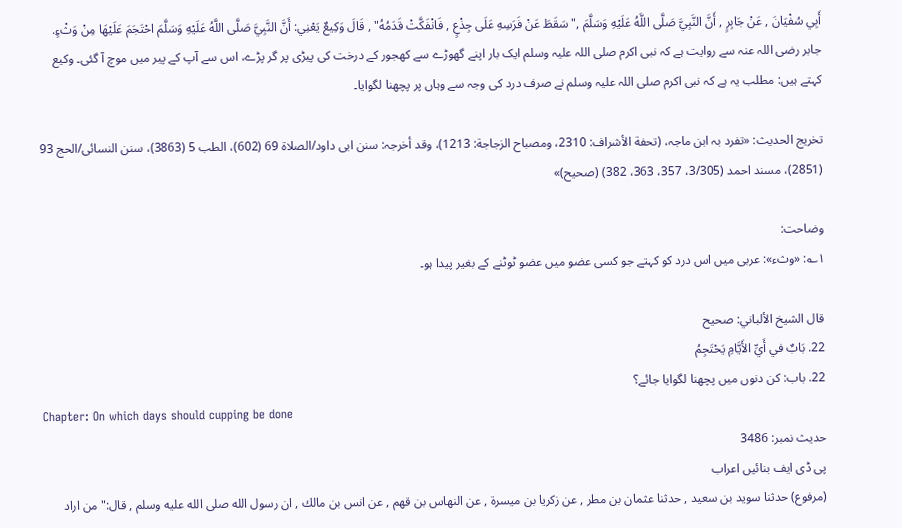أَبِي سُفْيَانَ , عَنْ جَابِرٍ , أَنَّ النَّبِيَّ صَلَّى اللَّهُ عَلَيْهِ وَسَلَّمَ ," سَقَطَ عَنْ فَرَسِهِ عَلَى جِذْعٍ , فَانْفَكَّتْ قَدَمُهُ" , قَالَ وَكِيعٌ يَعْنِي: أَنَّ النَّبِيَّ صَلَّى اللَّهُ عَلَيْهِ وَسَلَّمَ احْتَجَمَ عَلَيْهَا مِنْ وَثْءٍ.
جابر رضی اللہ عنہ سے روایت ہے کہ نبی اکرم صلی اللہ علیہ وسلم ایک بار اپنے گھوڑے سے کھجور کے درخت کی پیڑی پر گر پڑے، اس سے آپ کے پیر میں موچ آ گئی۔ وکیع کہتے ہیں: مطلب یہ ہے کہ نبی اکرم صلی اللہ علیہ وسلم نے صرف درد کی وجہ سے وہاں پر پچھنا لگوایا۔

تخریج الحدیث: «تفرد بہ ابن ماجہ، (تحفة الأشراف: 2310، ومصباح الزجاجة: 1213)، وقد أخرجہ: سنن ابی داود/الصلاة 69 (602)، الطب 5 (3863)، سنن النسائی/الحج 93 (2851)، مسند احمد (3/305، 357، 363، 382) (صحیح)»

وضاحت:
۱؎: «وثء»: عربی میں اس درد کو کہتے جو کسی عضو میں عضو ٹوٹنے کے بغیر پیدا ہو۔

قال الشيخ الألباني: صحيح
22. بَابٌ في أَيِّ الأَيَّامِ يَحْتَجِمُ
22. باب: کن دنوں میں پچھنا لگوایا جائے؟
Chapter: On which days should cupping be done
حدیث نمبر: 3486
پی ڈی ایف بنائیں اعراب
(مرفوع) حدثنا سويد بن سعيد , حدثنا عثمان بن مطر , عن زكريا بن ميسرة , عن النهاس بن قهم , عن انس بن مالك , ان رسول الله صلى الله عليه وسلم , قال:" من اراد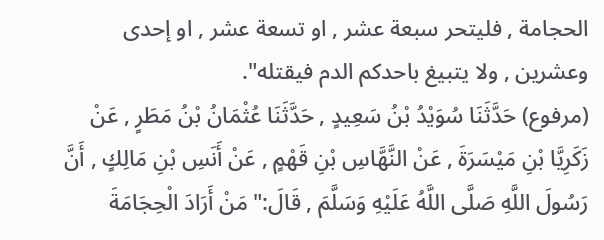الحجامة , فليتحر سبعة عشر , او تسعة عشر , او إحدى وعشرين , ولا يتبيغ باحدكم الدم فيقتله".
(مرفوع) حَدَّثَنَا سُوَيْدُ بْنُ سَعِيدٍ , حَدَّثَنَا عُثْمَانُ بْنُ مَطَرٍ , عَنْ زَكَرِيَّا بْنِ مَيْسَرَةَ , عَنْ النَّهَّاسِ بْنِ قَهْمٍ , عَنْ أَنَسِ بْنِ مَالِكٍ , أَنَّ رَسُولَ اللَّهِ صَلَّى اللَّهُ عَلَيْهِ وَسَلَّمَ , قَالَ:" مَنْ أَرَادَ الْحِجَامَةَ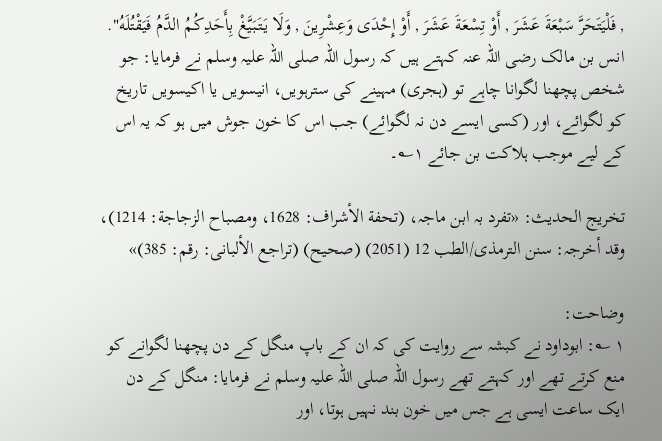, فَلْيَتَحَرَّ سَبْعَةَ عَشَرَ , أَوْ تِسْعَةَ عَشَرَ , أَوْ إِحْدَى وَعِشْرِينَ , وَلَا يَتَبَيَّغْ بِأَحَدِكُمُ الدَّمُ فَيَقْتُلَهُ".
انس بن مالک رضی اللہ عنہ کہتے ہیں کہ رسول اللہ صلی اللہ علیہ وسلم نے فرمایا: جو شخص پچھنا لگوانا چاہے تو (ہجری) مہینے کی سترہویں، انیسویں یا اکیسویں تاریخ کو لگوائے، اور (کسی ایسے دن نہ لگوائے) جب اس کا خون جوش میں ہو کہ یہ اس کے لیے موجب ہلاکت بن جائے ۱؎۔

تخریج الحدیث: «تفرد بہ ابن ماجہ، (تحفة الأشراف: 1628، ومصباح الزجاجة: 1214)، وقد أخرجہ: سنن الترمذی/الطب 12 (2051) (صحیح) (تراجع الألبانی: رقم: 385)»

وضاحت:
۱ ؎: ابوداود نے کبشہ سے روایت کی کہ ان کے باپ منگل کے دن پچھنا لگوانے کو منع کرتے تھے اور کہتے تھے رسول اللہ صلی اللہ علیہ وسلم نے فرمایا: منگل کے دن ایک ساعت ایسی ہے جس میں خون بند نہیں ہوتا، اور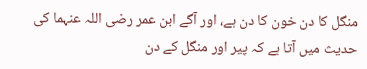منگل کا دن خون کا دن ہے، اور آگے ابن عمر رضی اللہ عنہما کی حدیث میں آتا ہے کہ پیر اور منگل کے دن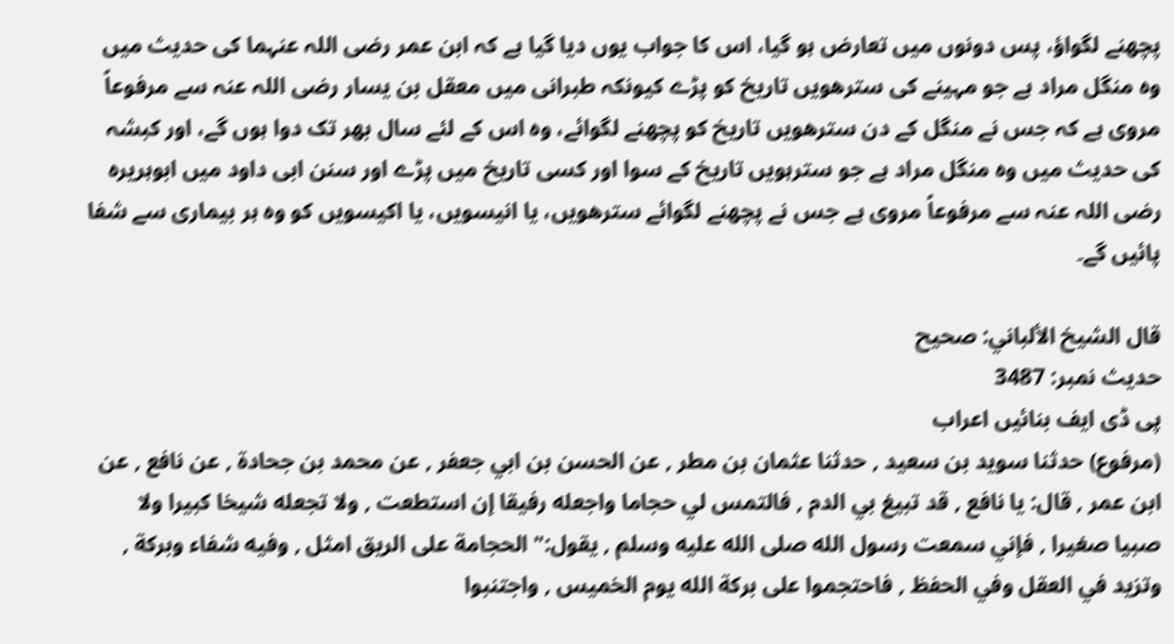پچھنے لگواؤ، پس دونوں میں تعارض ہو گیا، اس کا جواب یوں دیا گیا ہے کہ ابن عمر رضی اللہ عنہما کی حدیث میں وہ منگل مراد ہے جو مہینے کی سترھویں تاریخ کو پڑے کیونکہ طبرانی میں معقل بن یسار رضی اللہ عنہ سے مرفوعاً مروی ہے کہ جس نے منگل کے دن سترھویں تاریخ کو پچھنے لگوائے، وہ اس کے لئے سال بھر تک دوا ہوں گے، اور کبشہ کی حدیث میں وہ منگل مراد ہے جو سترہویں تاریخ کے سوا اور کسی تاریخ میں پڑے اور سنن ابی داود میں ابوہریرہ رضی اللہ عنہ سے مرفوعاً مروی ہے جس نے پچھنے لگوائے سترھویں، یا انیسویں، یا اکیسویں کو وہ ہر بیماری سے شفا پائیں گے۔

قال الشيخ الألباني: صحيح
حدیث نمبر: 3487
پی ڈی ایف بنائیں اعراب
(مرفوع) حدثنا سويد بن سعيد , حدثنا عثمان بن مطر , عن الحسن بن ابي جعفر , عن محمد بن جحادة , عن نافع , عن ابن عمر , قال: يا نافع , قد تبيغ بي الدم , فالتمس لي حجاما واجعله رفيقا إن استطعت , ولا تجعله شيخا كبيرا ولا صبيا صغيرا , فإني سمعت رسول الله صلى الله عليه وسلم , يقول:" الحجامة على الريق امثل , وفيه شفاء وبركة , وتزيد في العقل وفي الحفظ , فاحتجموا على بركة الله يوم الخميس , واجتنبوا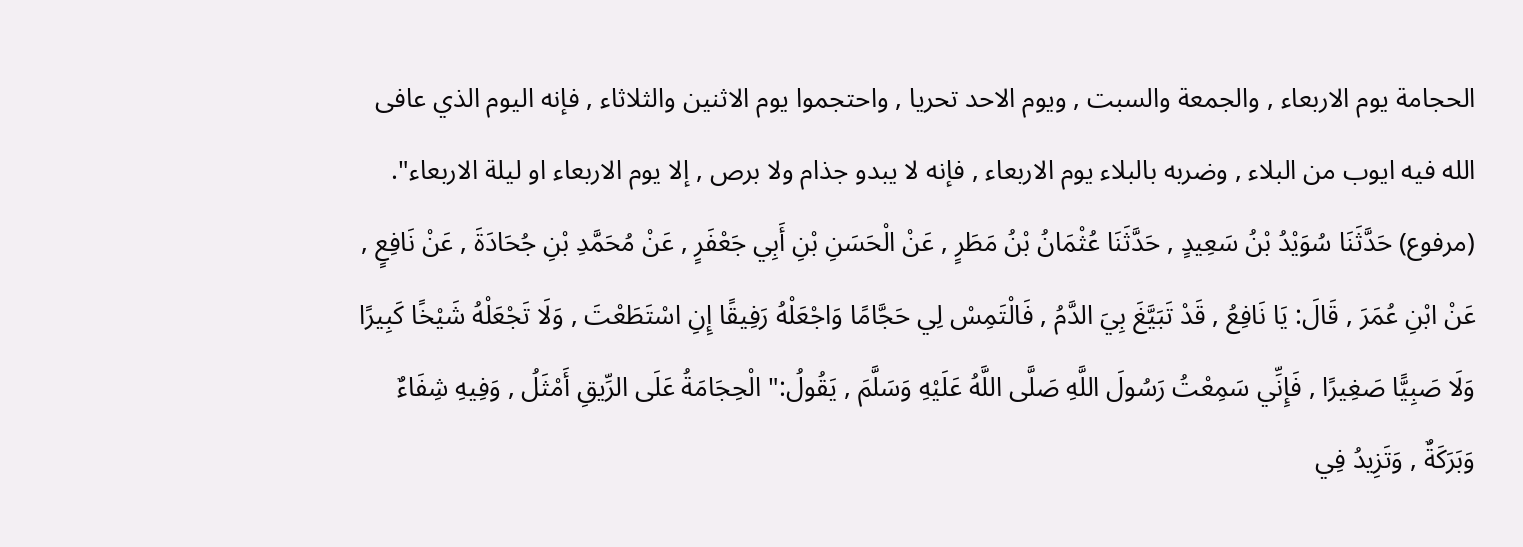الحجامة يوم الاربعاء , والجمعة والسبت , ويوم الاحد تحريا , واحتجموا يوم الاثنين والثلاثاء , فإنه اليوم الذي عافى الله فيه ايوب من البلاء , وضربه بالبلاء يوم الاربعاء , فإنه لا يبدو جذام ولا برص , إلا يوم الاربعاء او ليلة الاربعاء".
(مرفوع) حَدَّثَنَا سُوَيْدُ بْنُ سَعِيدٍ , حَدَّثَنَا عُثْمَانُ بْنُ مَطَرٍ , عَنْ الْحَسَنِ بْنِ أَبِي جَعْفَرٍ , عَنْ مُحَمَّدِ بْنِ جُحَادَةَ , عَنْ نَافِعٍ , عَنْ ابْنِ عُمَرَ , قَالَ: يَا نَافِعُ , قَدْ تَبَيَّغَ بِيَ الدَّمُ , فَالْتَمِسْ لِي حَجَّامًا وَاجْعَلْهُ رَفِيقًا إِنِ اسْتَطَعْتَ , وَلَا تَجْعَلْهُ شَيْخًا كَبِيرًا وَلَا صَبِيًّا صَغِيرًا , فَإِنِّي سَمِعْتُ رَسُولَ اللَّهِ صَلَّى اللَّهُ عَلَيْهِ وَسَلَّمَ , يَقُولُ:" الْحِجَامَةُ عَلَى الرِّيقِ أَمْثَلُ , وَفِيهِ شِفَاءٌ وَبَرَكَةٌ , وَتَزِيدُ فِي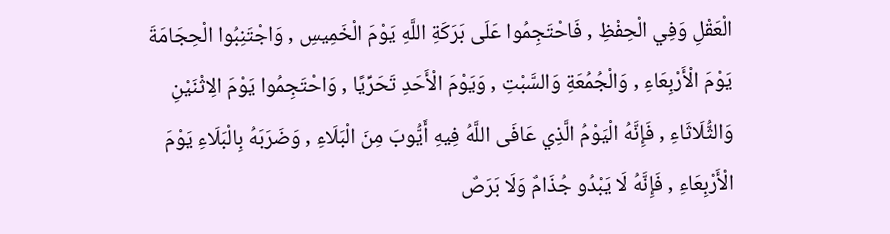الْعَقْلِ وَفِي الْحِفْظِ , فَاحْتَجِمُوا عَلَى بَرَكَةِ اللَّهِ يَوْمَ الْخَمِيسِ , وَاجْتَنِبُوا الْحِجَامَةَ يَوْمَ الْأَرْبِعَاءِ , وَالْجُمُعَةِ وَالسَّبْتِ , وَيَوْمَ الْأَحَدِ تَحَرِّيًا , وَاحْتَجِمُوا يَوْمَ الِاثْنَيْنِ وَالثُّلَاثَاءِ , فَإِنَّهُ الْيَوْمُ الَّذِي عَافَى اللَّهُ فِيهِ أَيُّوبَ مِنَ الْبَلَاءِ , وَضَرَبَهُ بِالْبَلَاءِ يَوْمَ الْأَرْبِعَاءِ , فَإِنَّهُ لَا يَبْدُو جُذَامٌ وَلَا بَرَصٌ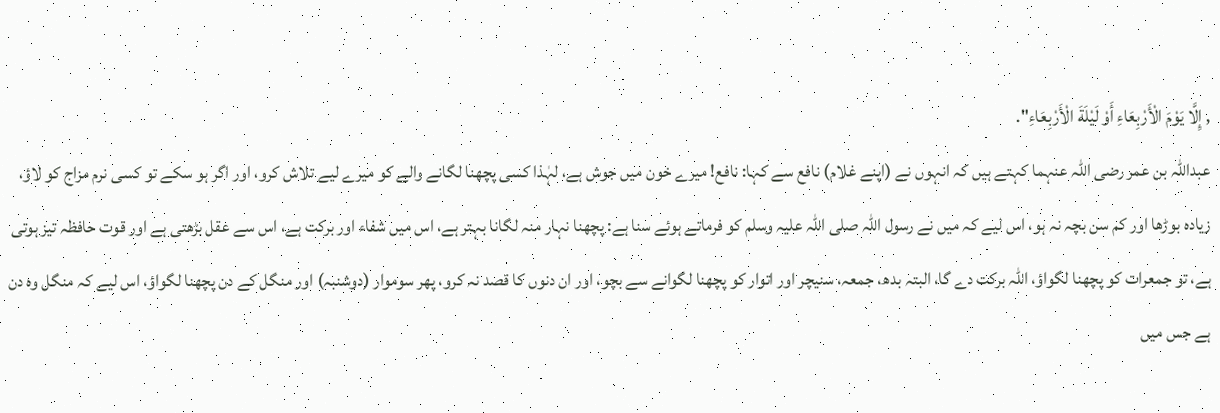, إِلَّا يَوْمَ الْأَرْبِعَاءِ أَوْ لَيْلَةَ الْأَرْبِعَاءِ".
عبداللہ بن عمر رضی اللہ عنہما کہتے ہیں کہ انہوں نے (اپنے غلام) نافع سے کہا: نافع! میرے خون میں جوش ہے، لہٰذا کسی پچھنا لگانے والے کو میرے لیے تلاش کرو، اور اگر ہو سکے تو کسی نرم مزاج کو لاؤ، زیادہ بوڑھا اور کم سن بچہ نہ ہو، اس لیے کہ میں نے رسول اللہ صلی اللہ علیہ وسلم کو فرماتے ہوئے سنا ہے: پچھنا نہار منہ لگانا بہتر ہے، اس میں شفاء اور برکت ہے، اس سے عقل بڑھتی ہے اور قوت حافظہ تیز ہوتی ہے، تو جمعرات کو پچھنا لگواؤ، اللہ برکت دے گا، البتہ بدھ، جمعہ، سنیچر اور اتوار کو پچھنا لگوانے سے بچو، اور ان دنوں کا قصد نہ کرو، پھر سوموار (دوشنبہ) اور منگل کے دن پچھنا لگواؤ، اس لیے کہ منگل وہ دن ہے جس میں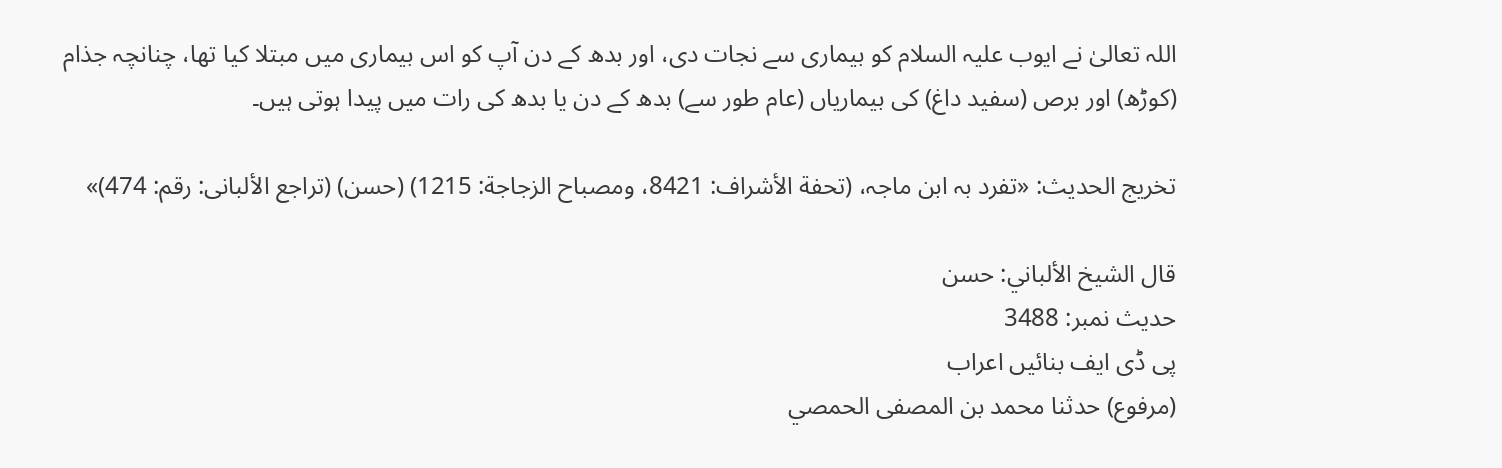اللہ تعالیٰ نے ایوب علیہ السلام کو بیماری سے نجات دی، اور بدھ کے دن آپ کو اس بیماری میں مبتلا کیا تھا، چنانچہ جذام (کوڑھ) اور برص (سفید داغ) کی بیماریاں (عام طور سے) بدھ کے دن یا بدھ کی رات میں پیدا ہوتی ہیں۔

تخریج الحدیث: «تفرد بہ ابن ماجہ، (تحفة الأشراف: 8421، ومصباح الزجاجة: 1215) (حسن) (تراجع الألبانی: رقم: 474)»

قال الشيخ الألباني: حسن
حدیث نمبر: 3488
پی ڈی ایف بنائیں اعراب
(مرفوع) حدثنا محمد بن المصفى الحمصي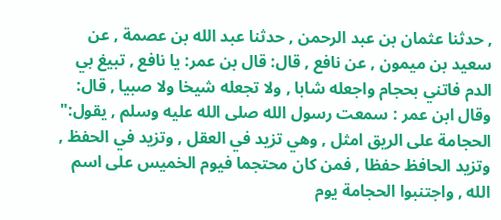, حدثنا عثمان بن عبد الرحمن , حدثنا عبد الله بن عصمة , عن سعيد بن ميمون , عن نافع , قال: قال بن عمر: يا نافع , تبيغ بي الدم فاتني بحجام واجعله شابا , ولا تجعله شيخا ولا صبيا , قال: وقال ابن عمر : سمعت رسول الله صلى الله عليه وسلم , يقول:" الحجامة على الريق امثل , وهي تزيد في العقل , وتزيد في الحفظ , وتزيد الحافظ حفظا , فمن كان محتجما فيوم الخميس على اسم الله , واجتنبوا الحجامة يوم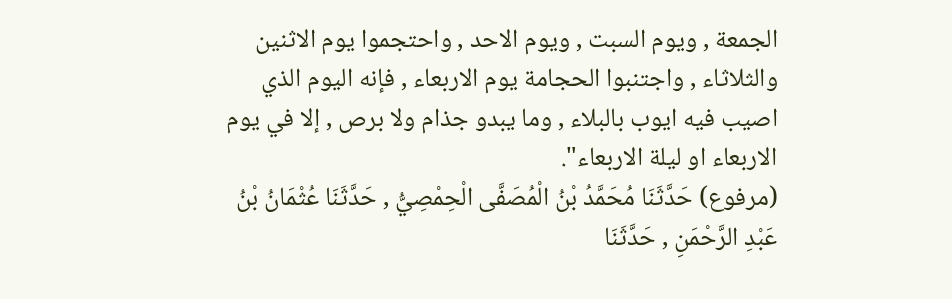الجمعة , ويوم السبت , ويوم الاحد , واحتجموا يوم الاثنين والثلاثاء , واجتنبوا الحجامة يوم الاربعاء , فإنه اليوم الذي اصيب فيه ايوب بالبلاء , وما يبدو جذام ولا برص , إلا في يوم الاربعاء او ليلة الاربعاء".
(مرفوع) حَدَّثَنَا مُحَمَّدُ بْنُ الْمُصَفَّى الْحِمْصِيُّ , حَدَّثَنَا عُثْمَانُ بْنُ عَبْدِ الرَّحْمَنِ , حَدَّثَنَا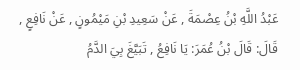عَبْدُ اللَّهِ بْنُ عِصْمَةَ , عَنْ سَعِيدِ بْنِ مَيْمُونٍ , عَنْ نَافِعٍ , قَالَ: قَالَ بْنُ عُمَرَ: يَا نَافِعُ , تَبَيَّغَ بِيَ الدَّمُ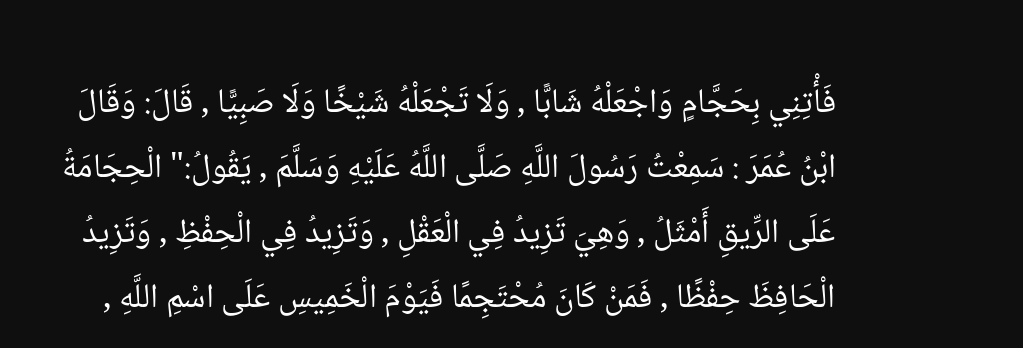فَأْتِنِي بِحَجَّامٍ وَاجْعَلْهُ شَابًّا , وَلَا تَجْعَلْهُ شَيْخًا وَلَا صَبِيًّا , قَالَ: وَقَالَ ابْنُ عُمَرَ : سَمِعْتُ رَسُولَ اللَّهِ صَلَّى اللَّهُ عَلَيْهِ وَسَلَّمَ , يَقُولُ:" الْحِجَامَةُ عَلَى الرِّيقِ أَمْثَلُ , وَهِيَ تَزِيدُ فِي الْعَقْلِ , وَتَزِيدُ فِي الْحِفْظِ , وَتَزِيدُ الْحَافِظَ حِفْظًا , فَمَنْ كَانَ مُحْتَجِمًا فَيَوْمَ الْخَمِيسِ عَلَى اسْمِ اللَّهِ ,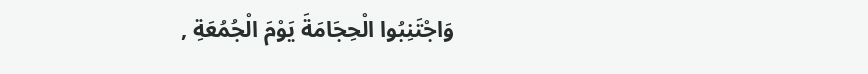وَاجْتَنِبُوا الْحِجَامَةَ يَوْمَ الْجُمُعَةِ ,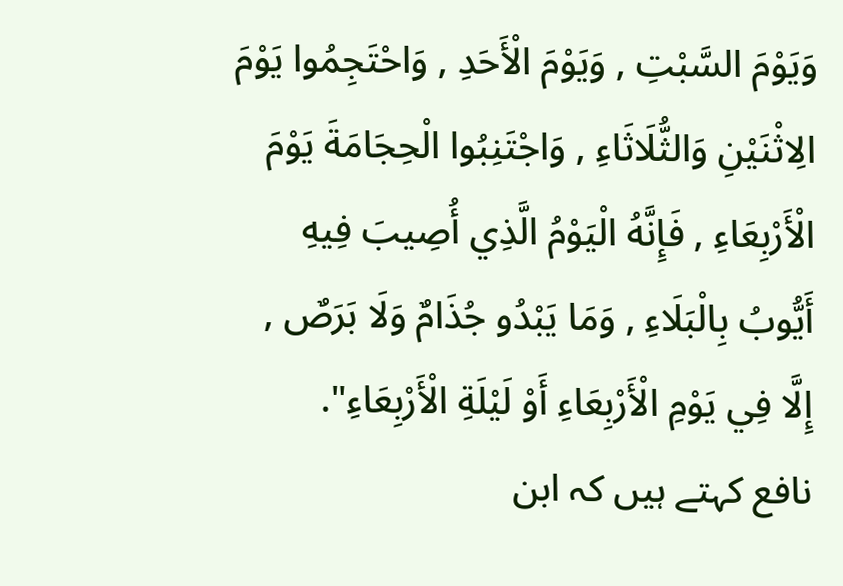وَيَوْمَ السَّبْتِ , وَيَوْمَ الْأَحَدِ , وَاحْتَجِمُوا يَوْمَ الِاثْنَيْنِ وَالثُّلَاثَاءِ , وَاجْتَنِبُوا الْحِجَامَةَ يَوْمَ الْأَرْبِعَاءِ , فَإِنَّهُ الْيَوْمُ الَّذِي أُصِيبَ فِيهِ أَيُّوبُ بِالْبَلَاءِ , وَمَا يَبْدُو جُذَامٌ وَلَا بَرَصٌ , إِلَّا فِي يَوْمِ الْأَرْبِعَاءِ أَوْ لَيْلَةِ الْأَرْبِعَاءِ".
نافع کہتے ہیں کہ ابن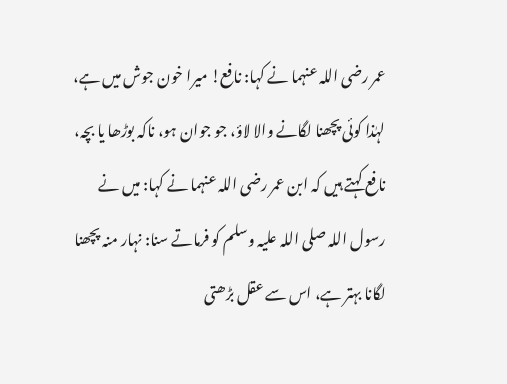عمر رضی اللہ عنہما نے کہا: نافع! میرا خون جوش میں ہے، لہٰذا کوئی پچھنا لگانے والا لاؤ، جو جوان ہو، ناکہ بوڑھا یا بچہ، نافع کہتے ہیں کہ ابن عمر رضی اللہ عنہما نے کہا: میں نے رسول اللہ صلی اللہ علیہ وسلم کو فرماتے سنا: نہار منہ پچھنا لگانا بہتر ہے، اس سے عقل بڑھتی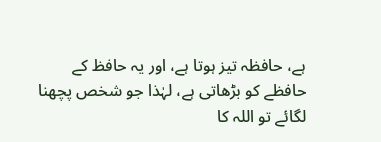ہے، حافظہ تیز ہوتا ہے، اور یہ حافظ کے حافظے کو بڑھاتی ہے، لہٰذا جو شخص پچھنا لگائے تو اللہ کا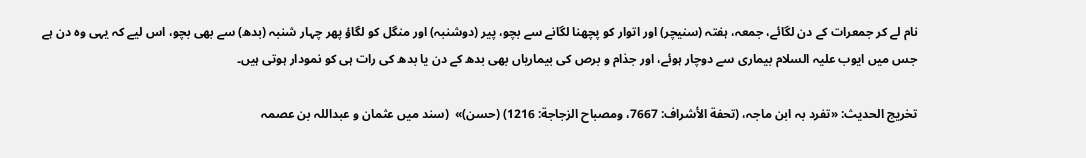نام لے کر جمعرات کے دن لگائے، جمعہ، ہفتہ (سنیچر) اور اتوار کو پچھنا لگانے سے بچو، پیر (دوشنبہ) اور منگل کو لگاؤ پھر چہار شنبہ (بدھ) سے بھی بچو، اس لیے کہ یہی وہ دن ہے جس میں ایوب علیہ السلام بیماری سے دوچار ہوئے، اور جذام و برص کی بیماریاں بھی بدھ کے دن یا بدھ کی رات ہی کو نمودار ہوتی ہیں۔

تخریج الحدیث: «تفرد بہ ابن ماجہ، (تحفة الأشراف: 7667، ومصباح الزجاجة: 1216) (حسن)»  (سند میں عثمان و عبداللہ بن عصمہ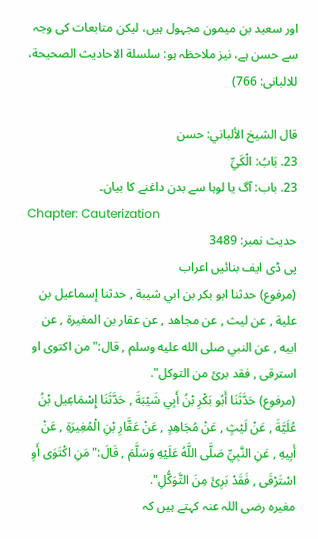اور سعید بن میمون مجہول ہیں، لیکن متابعات کی وجہ سے حسن ہے، نیز ملاحظہ ہو: سلسلة الاحادیث الصحیحة، للالبانی: 766)

قال الشيخ الألباني: حسن
23. بَابُ: الْكَيِّ
23. باب: آگ یا لوہا سے بدن داغنے کا بیان۔
Chapter: Cauterization
حدیث نمبر: 3489
پی ڈی ایف بنائیں اعراب
(مرفوع) حدثنا ابو بكر بن ابي شيبة , حدثنا إسماعيل بن علية , عن ليث , عن مجاهد , عن عقار بن المغيرة , عن ابيه , عن النبي صلى الله عليه وسلم , قال:" من اكتوى او استرقى , فقد برئ من التوكل".
(مرفوع) حَدَّثَنَا أَبُو بَكْرِ بْنُ أَبِي شَيْبَةَ , حَدَّثَنَا إِسْمَاعِيل بْنُ عُلَيَّةَ , عَنْ لَيْثٍ , عَنْ مُجَاهِدٍ , عَنْ عَقَّارِ بْنِ الْمُغِيرَةِ , عَنْ أَبِيهِ , عَنِ النَّبِيِّ صَلَّى اللَّهُ عَلَيْهِ وَسَلَّمَ , قَالَ:" مَنِ اكْتَوَى أَوِ اسْتَرْقَى , فَقَدْ بَرِئَ مِنَ التَّوَكُّلِ".
مغیرہ رضی اللہ عنہ کہتے ہیں کہ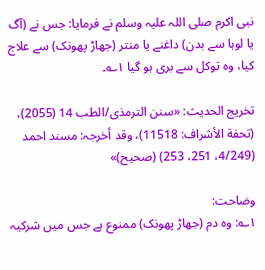نبی اکرم صلی اللہ علیہ وسلم نے فرمایا: جس نے (آگ یا لوہا سے بدن) داغنے یا منتر (جھاڑ پھونک) سے علاج کیا، وہ توکل سے بری ہو گیا ۱؎۔

تخریج الحدیث: «سنن الترمذی/الطب 14 (2055)، (تحفة الأشراف: 11518)، وقد أخرجہ: مسند احمد (4/249، 251، 253) (صحیح)»

وضاحت:
۱؎: وہ دم (جھاڑ پھونک) ممنوع ہے جس میں شرکیہ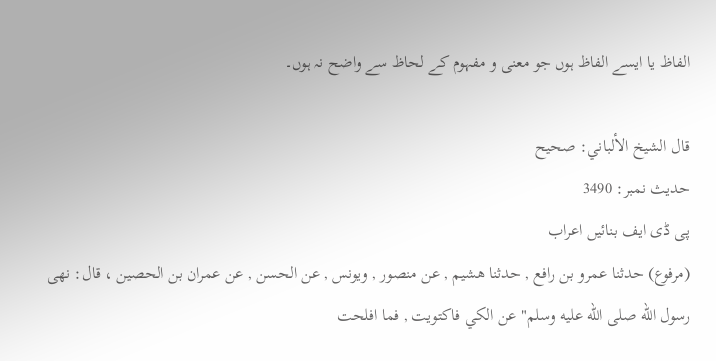الفاظ یا ایسے الفاظ ہوں جو معنی و مفہوم کے لحاظ سے واضح نہ ہوں۔

قال الشيخ الألباني: صحيح
حدیث نمبر: 3490
پی ڈی ایف بنائیں اعراب
(مرفوع) حدثنا عمرو بن رافع , حدثنا هشيم , عن منصور , ويونس , عن الحسن , عن عمران بن الحصين ، قال: نهى رسول الله صلى الله عليه وسلم" عن الكي فاكتويت , فما افلحت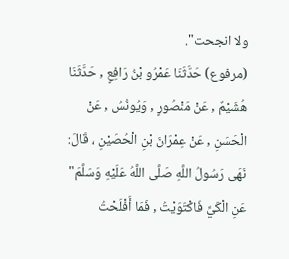ولا انجحت".
(مرفوع) حَدَّثَنَا عَمْرُو بْنُ رَافِعٍ , حَدَّثَنَا هُشَيْمٌ , عَنْ مَنْصُورٍ , وَيُونُسُ , عَنْ الْحَسَنِ , عَنْ عِمْرَانَ بْنِ الْحُصَيْنِ ، قَالَ: نَهَى رَسُولُ اللَّهِ صَلَّى اللَّهُ عَلَيْهِ وَسَلَّمَ" عَنِ الْكَيِّ فَاكْتَوَيْتُ , فَمَا أَفْلَحْتُ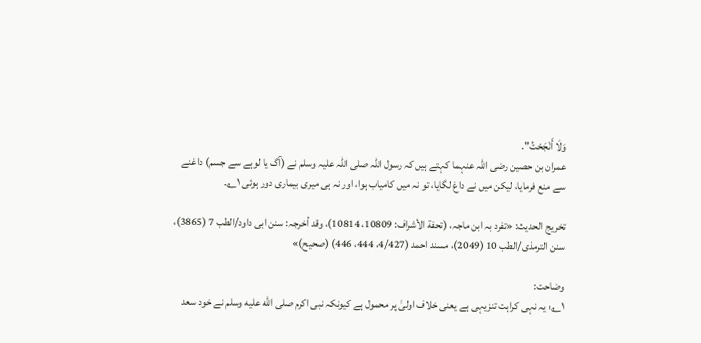وَلَا أَنْجَحْتُ".
عمران بن حصین رضی اللہ عنہما کہتے ہیں کہ رسول اللہ صلی اللہ علیہ وسلم نے (آگ یا لوہے سے جسم) داغنے سے منع فرمایا، لیکن میں نے داغ لگایا، تو نہ میں کامیاب ہوا، اور نہ ہی میری بیماری دور ہوئی ۱؎۔

تخریج الحدیث: «تفرد بہ ابن ماجہ، (تحفة الأشراف: 10809، 10814)، وقد أخرجہ: سنن ابی داود/الطب 7 (3865)، سنن الترمذی/الطب 10 (2049)، مسند احمد (4/427، 444، 446) (صحیح)»

وضاحت:
۱؎: یہ نہی کراہت تنزیہی ہے یعنی خلاف اولیٰ پر محمول ہے کیونکہ نبی اکرم صلى الله عليه وسلم نے خود سعد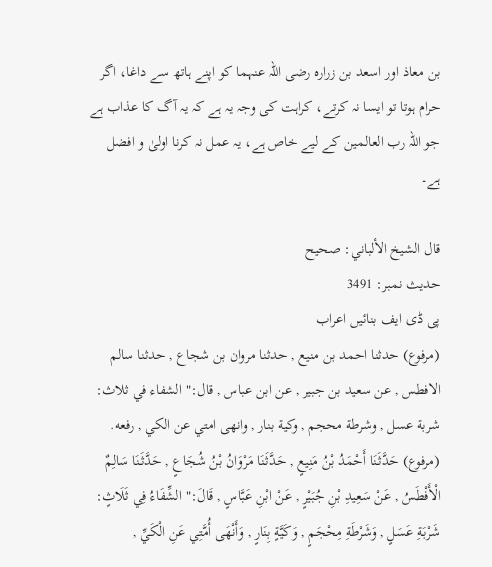بن معاذ اور اسعد بن زرارہ رضی اللہ عنہما کو اپنے ہاتھ سے داغا، اگر حرام ہوتا تو ایسا نہ کرتے، کراہت کی وجہ یہ ہے کہ یہ آگ کا عذاب ہے جو اللہ رب العالمین کے لیے خاص ہے، یہ عمل نہ کرنا اولیٰ و افضل ہے۔

قال الشيخ الألباني: صحيح
حدیث نمبر: 3491
پی ڈی ایف بنائیں اعراب
(مرفوع) حدثنا احمد بن منيع , حدثنا مروان بن شجاع , حدثنا سالم الافطس , عن سعيد بن جبير , عن ابن عباس , قال:" الشفاء في ثلاث: شربة عسل , وشرطة محجم , وكية بنار , وانهى امتي عن الكي , رفعه.
(مرفوع) حَدَّثَنَا أَحْمَدُ بْنُ مَنِيعٍ , حَدَّثَنَا مَرْوَانُ بْنُ شُجَاعٍ , حَدَّثَنَا سَالِمٌ الْأَفْطَسُ , عَنْ سَعِيدِ بْنِ جُبَيْرٍ , عَنْ ابْنِ عَبَّاسٍ , قَالَ:" الشِّفَاءُ فِي ثَلَاثٍ: شَرْبَةِ عَسَلٍ , وَشَرْطَةِ مِحْجَمٍ , وَكَيَّةٍ بِنَارٍ , وَأَنْهَى أُمَّتِي عَنِ الْكَيِّ ,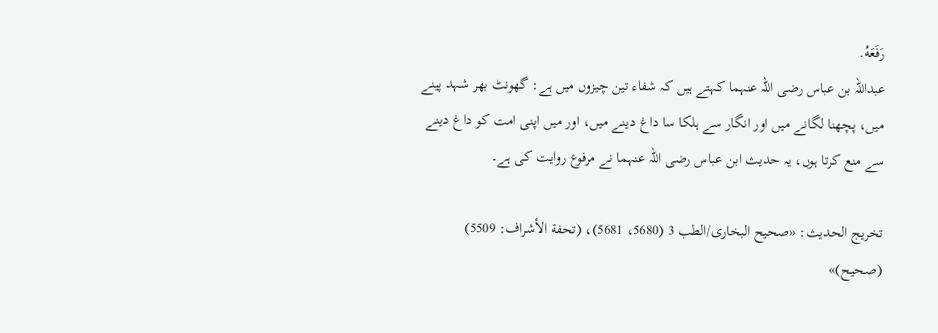رَفَعَهُ.
عبداللہ بن عباس رضی اللہ عنہما کہتے ہیں کہ شفاء تین چیزوں میں ہے: گھونٹ بھر شہد پینے میں، پچھنا لگانے میں اور انگار سے ہلکا سا داغ دینے میں، اور میں اپنی امت کو داغ دینے سے منع کرتا ہوں، یہ حدیث ابن عباس رضی اللہ عنہما نے مرفوع روایت کی ہے۔

تخریج الحدیث: «صحیح البخاری/الطب 3 (5680، 5681)، (تحفة الأشراف: 5509) (صحیح)»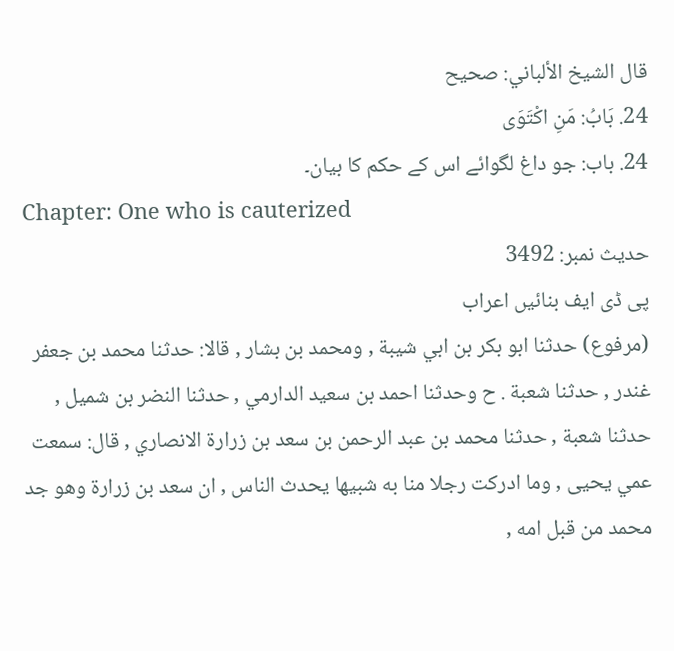قال الشيخ الألباني: صحيح
24. بَابُ: مَنِ اكْتَوَى
24. باب: جو داغ لگوائے اس کے حکم کا بیان۔
Chapter: One who is cauterized
حدیث نمبر: 3492
پی ڈی ایف بنائیں اعراب
(مرفوع) حدثنا ابو بكر بن ابي شيبة , ومحمد بن بشار , قالا: حدثنا محمد بن جعفر غندر , حدثنا شعبة . ح وحدثنا احمد بن سعيد الدارمي , حدثنا النضر بن شميل , حدثنا شعبة , حدثنا محمد بن عبد الرحمن بن سعد بن زرارة الانصاري , قال: سمعت عمي يحيى , وما ادركت رجلا منا به شبيها يحدث الناس , ان سعد بن زرارة وهو جد محمد من قبل امه ,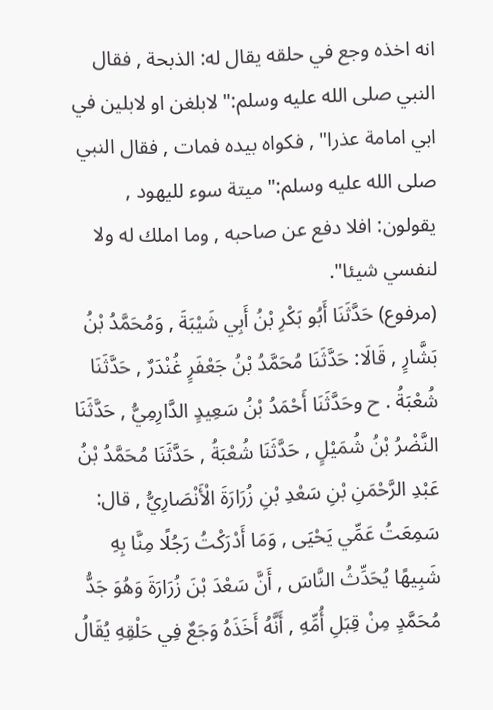انه اخذه وجع في حلقه يقال له: الذبحة , فقال النبي صلى الله عليه وسلم:" لابلغن او لابلين في ابي امامة عذرا" , فكواه بيده فمات , فقال النبي صلى الله عليه وسلم:" ميتة سوء لليهود , يقولون: افلا دفع عن صاحبه , وما املك له ولا لنفسي شيئا".
(مرفوع) حَدَّثَنَا أَبُو بَكْرِ بْنُ أَبِي شَيْبَةَ , وَمُحَمَّدُ بْنُ بَشَّارٍ , قَالَا: حَدَّثَنَا مُحَمَّدُ بْنُ جَعْفَرٍ غُنْدَرٌ , حَدَّثَنَا شُعْبَةُ . ح وحَدَّثَنَا أَحْمَدُ بْنُ سَعِيدٍ الدَّارِمِيُّ , حَدَّثَنَا النَّضْرُ بْنُ شُمَيْلٍ , حَدَّثَنَا شُعْبَةُ , حَدَّثَنَا مُحَمَّدُ بْنُ عَبْدِ الرَّحْمَنِ بْنِ سَعْدِ بْنِ زُرَارَةَ الْأَنْصَارِيُّ , قال: سَمِعَتُ عَمِّي يَحْيَى , وَمَا أَدْرَكْتُ رَجُلًا مِنَّا بِهِ شَبِيهًا يُحَدِّثُ النَّاسَ , أَنَّ سَعْدَ بْنَ زُرَارَةَ وَهُوَ جَدُّ مُحَمَّدٍ مِنْ قِبَلِ أُمِّهِ , أَنَّهُ أَخَذَهُ وَجَعٌ فِي حَلْقِهِ يُقَالُ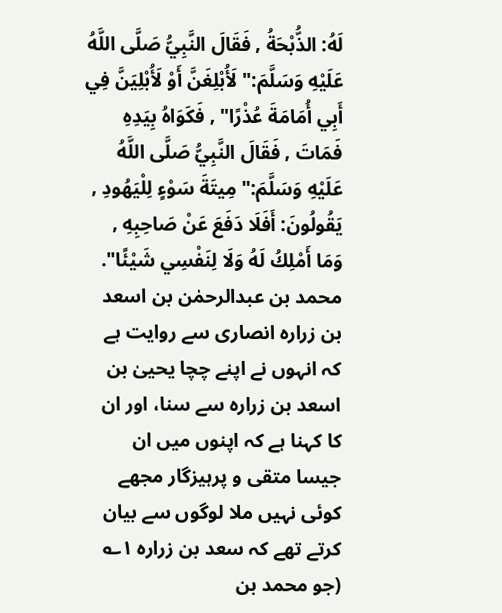لَهُ: الذُّبْحَةُ , فَقَالَ النَّبِيُّ صَلَّى اللَّهُ عَلَيْهِ وَسَلَّمَ:" لَأُبْلِغَنَّ أَوْ لَأُبْلِيَنَّ فِي أَبِي أُمَامَةَ عُذْرًا" , فَكَوَاهُ بِيَدِهِ فَمَاتَ , فَقَالَ النَّبِيُّ صَلَّى اللَّهُ عَلَيْهِ وَسَلَّمَ:" مِيتَةَ سَوْءٍ لِلْيَهُودِ , يَقُولُونَ: أَفَلَا دَفَعَ عَنْ صَاحِبِهِ , وَمَا أَمْلِكُ لَهُ وَلَا لِنَفْسِي شَيْئًا".
محمد بن عبدالرحمٰن بن اسعد بن زرارہ انصاری سے روایت ہے کہ انہوں نے اپنے چچا یحییٰ بن اسعد بن زرارہ سے سنا، اور ان کا کہنا ہے کہ اپنوں میں ان جیسا متقی و پرہیزگار مجھے کوئی نہیں ملا لوگوں سے بیان کرتے تھے کہ سعد بن زرارہ ۱؎ (جو محمد بن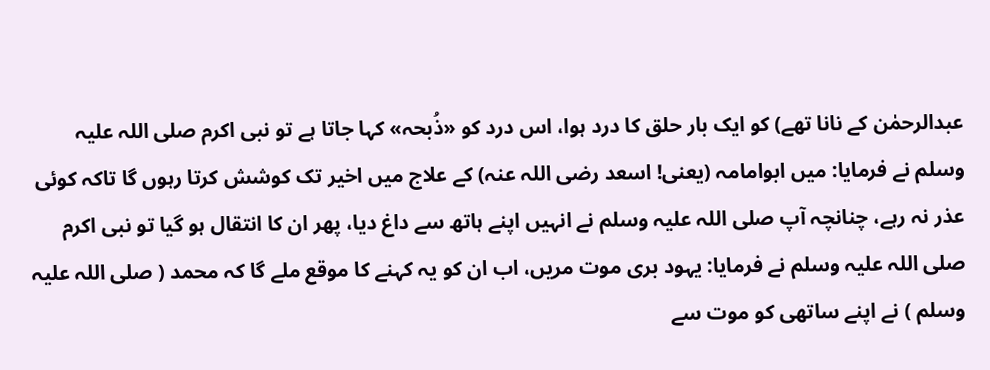عبدالرحمٰن کے نانا تھے) کو ایک بار حلق کا درد ہوا، اس درد کو «ذُبحہ» کہا جاتا ہے تو نبی اکرم صلی اللہ علیہ وسلم نے فرمایا: میں ابوامامہ (یعنی! اسعد رضی اللہ عنہ) کے علاج میں اخیر تک کوشش کرتا رہوں گا تاکہ کوئی عذر نہ رہے، چنانچہ آپ صلی اللہ علیہ وسلم نے انہیں اپنے ہاتھ سے داغ دیا، پھر ان کا انتقال ہو گیا تو نبی اکرم صلی اللہ علیہ وسلم نے فرمایا: یہود بری موت مریں، اب ان کو یہ کہنے کا موقع ملے گا کہ محمد ( صلی اللہ علیہ وسلم ) نے اپنے ساتھی کو موت سے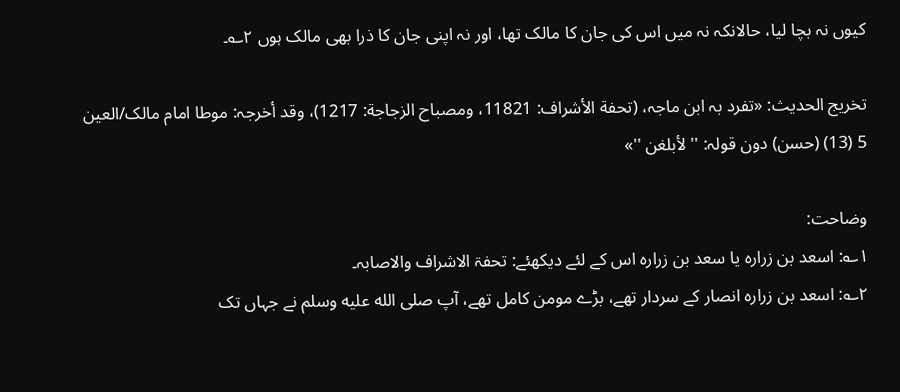کیوں نہ بچا لیا، حالانکہ نہ میں اس کی جان کا مالک تھا، اور نہ اپنی جان کا ذرا بھی مالک ہوں ۲؎۔

تخریج الحدیث: «تفرد بہ ابن ماجہ، (تحفة الأشراف: 11821، ومصباح الزجاجة: 1217)، وقد أخرجہ: موطا امام مالک/العین 5 (13) (حسن) دون قولہ: '' لأبلغن ''»

وضاحت:
۱؎: اسعد بن زرارہ یا سعد بن زرارہ اس کے لئے دیکھئے: تحفۃ الاشراف والاصابہ۔
۲؎: اسعد بن زرارہ انصار کے سردار تھے، بڑے مومن کامل تھے، آپ صلى الله عليه وسلم نے جہاں تک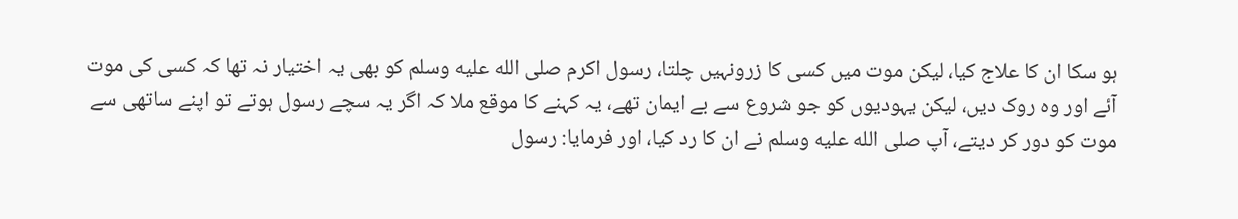ہو سکا ان کا علاج کیا، لیکن موت میں کسی کا زرونہیں چلتا، رسول اکرم صلى الله عليه وسلم کو بھی یہ اختیار نہ تھا کہ کسی کی موت آئے اور وہ روک دیں، لیکن یہودیوں کو جو شروع سے بے ایمان تھے، یہ کہنے کا موقع ملا کہ اگر یہ سچے رسول ہوتے تو اپنے ساتھی سے موت کو دور کر دیتے، آپ صلى الله عليه وسلم نے ان کا رد کیا، اور فرمایا: رسول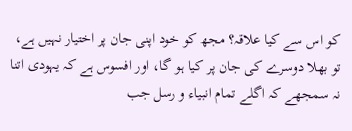کو اس سے کیا علاقہ؟ مجھ کو خود اپنی جان پر اختیار نہیں ہے، تو بھلا دوسرے کی جان پر کیا ہو گا، اور افسوس ہے کہ یہودی اتنا نہ سمجھے کہ اگلے تمام انبیاء و رسل جب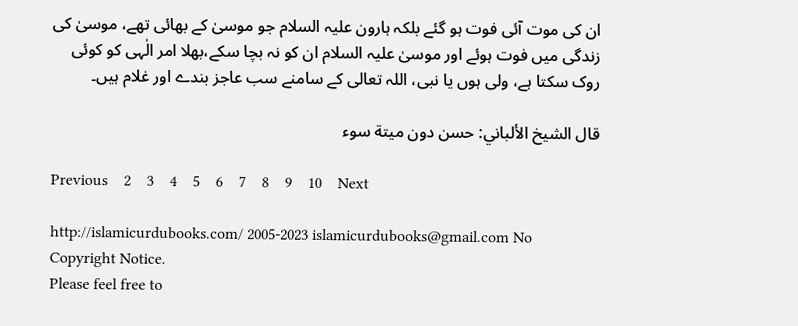ان کی موت آئی فوت ہو گئے بلکہ ہارون علیہ السلام جو موسیٰ کے بھائی تھے، موسیٰ کی زندگی میں فوت ہوئے اور موسیٰ علیہ السلام ان کو نہ بچا سکے،بھلا امر الٰہی کو کوئی روک سکتا ہے، ولی ہوں یا نبی، اللہ تعالی کے سامنے سب عاجز بندے اور غلام ہیں۔

قال الشيخ الألباني: حسن دون ميتة سوء

Previous    2    3    4    5    6    7    8    9    10    Next

http://islamicurdubooks.com/ 2005-2023 islamicurdubooks@gmail.com No Copyright Notice.
Please feel free to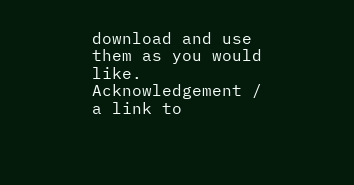download and use them as you would like.
Acknowledgement / a link to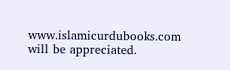www.islamicurdubooks.com will be appreciated.